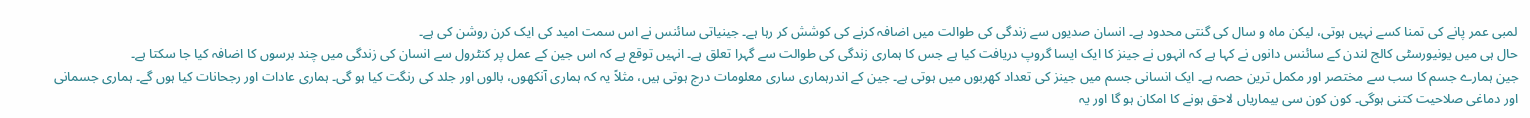لمبی عمر پانے کی تمنا کسے نہیں ہوتی، لیکن ماہ و سال کی گنتی محدود ہے۔ انسان صدیوں سے زندگی کی طوالت میں اضافہ کرنے کی کوشش کر رہا ہے۔ جینیاتی سائنس نے اس سمت امید کی ایک کرن روشن کی ہے۔
حال ہی میں یونیورسٹی کالج لندن کے سائنس دانوں نے کہا ہے کہ انہوں نے جینز کا ایک ایسا گروپ دریافت کیا ہے جس کا ہماری زندگی کی طوالت سے گہرا تعلق ہے۔ انہیں توقع ہے کہ اس جین کے عمل پر کنٹرول سے انسان کی زندگی میں چند برسوں کا اضافہ کیا جا سکتا ہے۔
جین ہمارے جسم کا سب سے مختصر اور مکمل ترین حصہ ہے۔ ایک انسانی جسم میں جینز کی تعداد کھربوں میں ہوتی ہے۔ جین کے اندرہماری ساری معلومات درج ہوتی ہیں، مثلاً یہ کہ ہماری آنکھوں، بالوں اور جلد کی رنگت کیا ہو گی۔ ہماری عادات اور رجحانات کیا ہوں گے۔ ہماری جسمانی اور دماغی صلاحیت کتنی ہوگی۔ کون کون سی بیماریاں لاحق ہونے کا امکان ہو گا اور یہ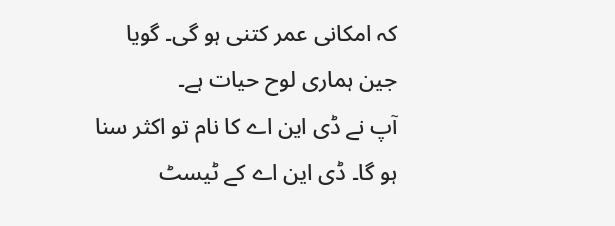کہ امکانی عمر کتنی ہو گی۔ گویا جین ہماری لوح حیات ہے۔
آپ نے ڈی این اے کا نام تو اکثر سنا ہو گا۔ ڈی این اے کے ٹیسٹ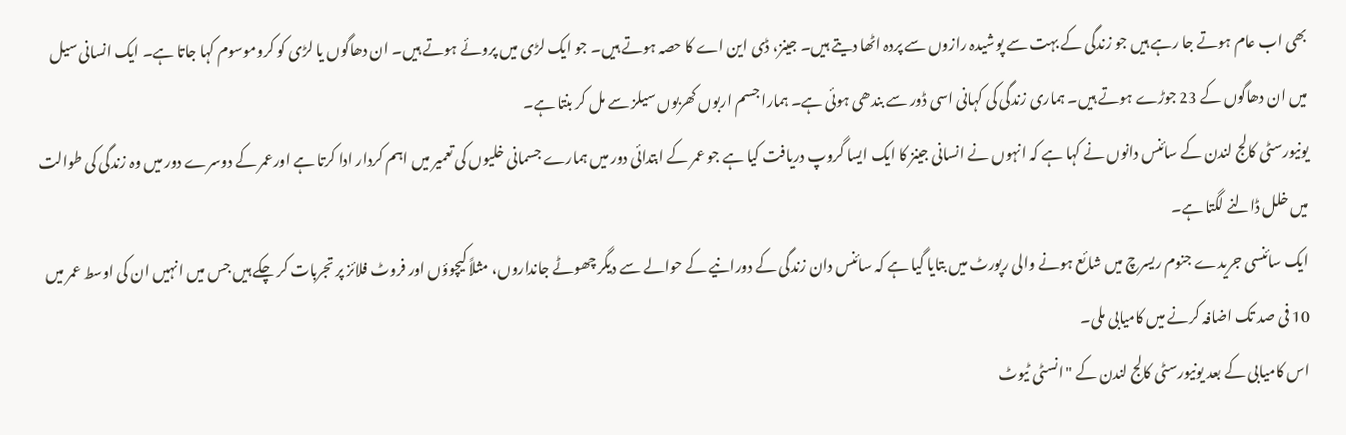بھی اب عام ہوتے جا رہے ہیں جو زندگی کے بہت سے پوشیدہ رازوں سے پردہ اٹھا دیتے ہیں۔ جینز، ڈی این اے کا حصہ ہوتے ہیں۔ جو ایک لڑی میں پروئے ہوتے ہیں۔ ان دھاگوں یا لڑی کو کروموسوم کہا جاتا ہے۔ ایک انسانی سیل میں ان دھاگوں کے 23 جوڑے ہوتے ہیں۔ ہماری زندگی کی کہانی اسی ڈور سے بندھی ہوئی ہے۔ ہمارا جسم اربوں کھربوں سیلز سے مل کر بنتا ہے۔
یونیورسٹی کالج لندن کے سائنس دانوں نے کہا ہے کہ انہوں نے انسانی جینز کا ایک ایسا گروپ دریافت کیا ہے جو عمر کے ابتدائی دور میں ہمارے جسمانی خلیوں کی تعمیر میں اہم کردار ادا کرتا ہے اورعمر کے دوسرے دور میں وہ زندگی کی طوالت میں خلل ڈالنے لگتا ہے۔
ایک سائنسی جریدے جنوم ریسرچ میں شائع ہونے والی رپورٹ میں بتایا گیا ہے کہ سائنس دان زندگی کے دورانیے کے حوالے سے دیگر چھوٹے جانداروں، مثلاً کیچوؤں اور فروٹ فلائز پر تجربات کر چکے ہیں جس میں انہیں ان کی اوسط عمر میں 10 فی صد تک اضافہ کرنے میں کامیابی ملی۔
اس کامیابی کے بعد یونیورسٹی کالج لندن کے "انسٹی ٹیوٹ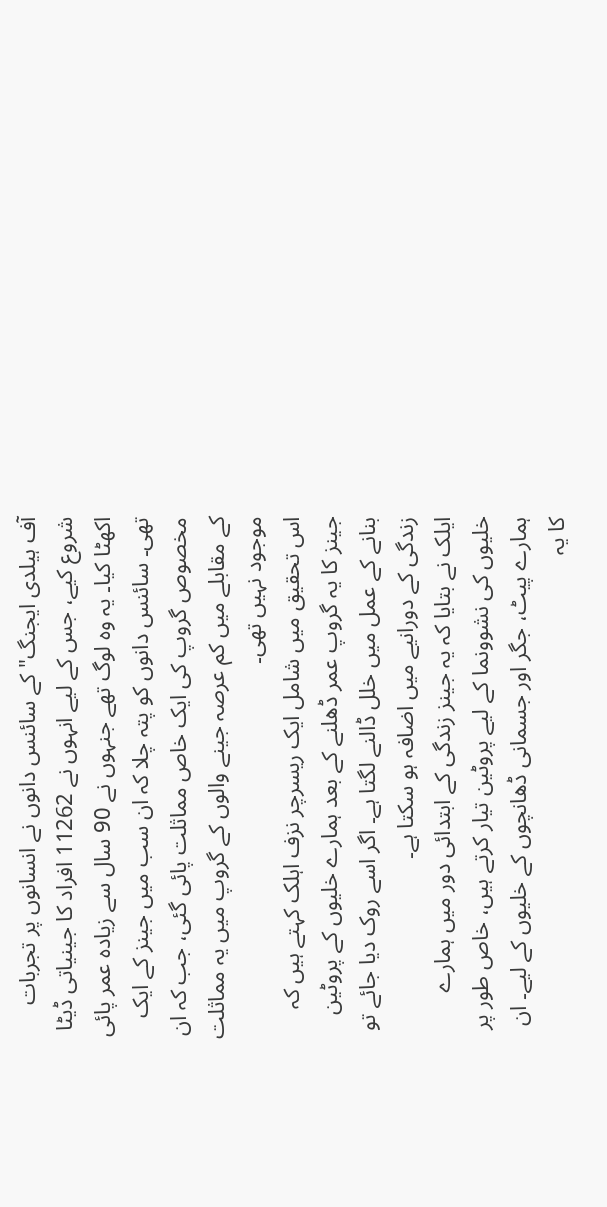آف ہیلدی ایجنگ" کے سائنس دانوں نے انسانوں پر تجربات شروع کیے، جس کے لیے انہوں نے 11262 افراد کا جینیاتی ڈیٹا اکھٹا کیا۔ یہ وہ لوگ تھے جنہوں نے 90 سال سے زیادہ عمر پائی تھی۔ سائنس دانوں کو پتہ چلا کہ ان سب میں جینز کے ایک مخصوص گروپ کی ایک خاص مماثلت پائی گئی، جب کہ ان کے مقابلے میں کم عرصہ جینے والوں کے گروپ میں یہ مماثلت موجود نہیں تھی۔
اس تحقیق میں شامل ایک ریسرچر نزف اہلک کہتے ہیں کہ جینز کا یہ گروپ عمر ڈھلنے کے بعد ہمارے خلیوں کے پروٹین بنانے کے عمل میں خلل ڈالنے لگتا ہے۔ اگر اسے روک دیا جائے تو زندگی کے دورانیے میں اضافہ ہو سکتا ہے۔
ایلک نے بتایا کہ یہ جینز زندگی کے ابتدائی دور میں ہمارے خلیوں کی نشوونما کے لیے پروٹین تیار کرتے ہیں، خاص طور پر ہمارے پیٹ، جگر اور جسمانی ڈھانچوں کے خلیوں کے لیے۔ ان کا یہ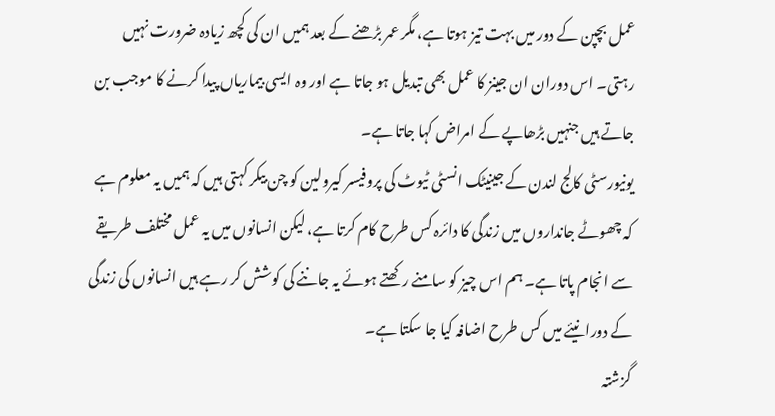عمل بچپن کے دور میں بہت تیز ہوتا ہے، مگر عمر بڑھنے کے بعد ہمیں ان کی کچھ زیادہ ضرورت نہیں رہتی۔ اس دوران ان جینز کا عمل بھی تبدیل ہو جاتا ہے اور وہ ایسی بیماریاں پیدا کرنے کا موجب بن جاتے ہیں جنہیں بڑھاپے کے امراض کہا جاتا ہے۔
یونیورسٹی کالج لندن کے جینیٹک انسٹی ٹیوٹ کی پروفیسر کیرولین کو چن بیکر کہتی ہیں کہ ہمیں یہ معلوم ہے کہ چھوٹے جانداروں میں زندگی کا دائرہ کس طرح کام کرتا ہے، لیکن انسانوں میں یہ عمل مختلف طریقے سے انجام پاتا ہے۔ ہم اس چیز کو سامنے رکھتے ہوئے یہ جاننے کی کوشش کر رہے ہیں انسانوں کی زندگی کے دورانیئے میں کس طرح اضافہ کیا جا سکتا ہے۔
گزشتہ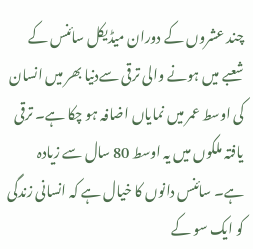چند عشروں کے دوران میڈیکل سائنس کے شعبے میں ہونے والی ترقی سےدنیا بھر میں انسان کی اوسط عمر میں نمایاں اضافہ ہو چکا ہے۔ ترقی یافتہ ملکوں میں یہ اوسط 80 سال سے زیادہ ہے۔ سائنس دانوں کا خیال ہے کہ انسانی زندگی کو ایک سو کے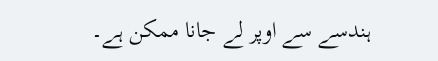ہندسے سے اوپر لے جانا ممکن ہے۔